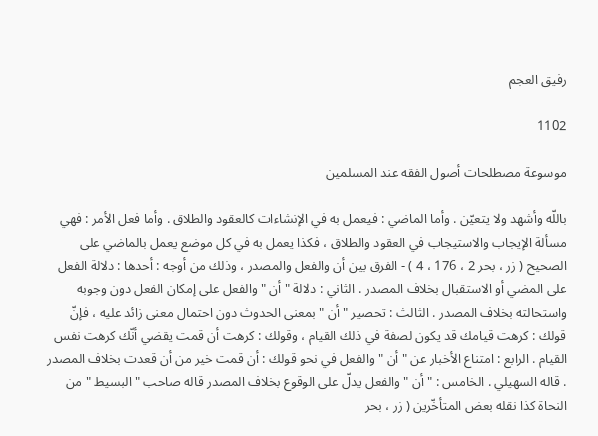رفيق العجم

1102

موسوعة مصطلحات أصول الفقه عند المسلمين

باللّه وأشهد ولا يتعيّن . وأما الماضي : فيعمل به في الإنشاءات كالعقود والطلاق . وأما فعل الأمر : فهي مسألة الإيجاب والاستيجاب في العقود والطلاق ، فكذا يعمل به في كل موضع يعمل بالماضي على الصحيح ( زر ، بحر 2 ، 176 ، 4 ) - الفرق بين أن والفعل والمصدر ، وذلك من أوجه : أحدها : دلالة الفعل على المضي أو الاستقبال بخلاف المصدر . الثاني : دلالة " أن " والفعل على إمكان الفعل دون وجوبه واستحالته بخلاف المصدر . الثالث : تحصير " أن " بمعنى الحدوث دون احتمال معنى زائد عليه ، فإنّ قولك : كرهت قيامك قد يكون لصفة في ذلك القيام ، وقولك : كرهت أن قمت يقضي أنّك كرهت نفس القيام . الرابع : امتناع الأخبار عن " أن " والفعل في نحو قولك : أن قمت خير من أن قعدت بخلاف المصدر . قاله السهيلي . الخامس : " أن " والفعل يدلّ على الوقوع بخلاف المصدر قاله صاحب " البسيط " من النحاة كذا نقله بعض المتأخّرين ( زر ، بحر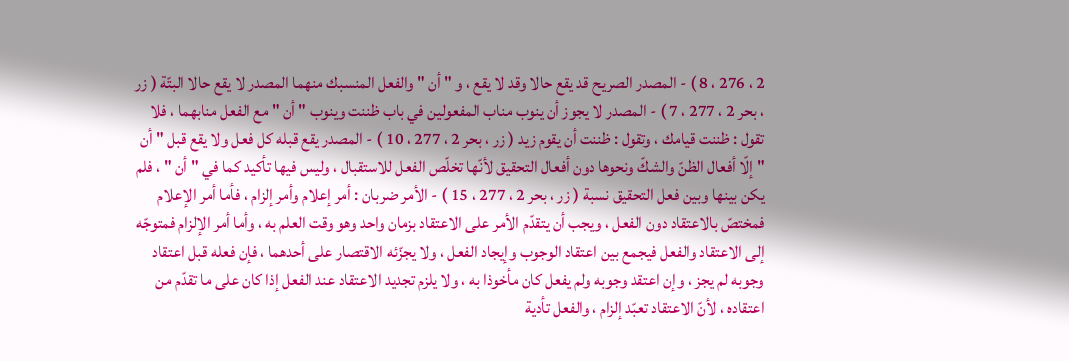2 ، 276 ، 8 ) - المصدر الصريح قد يقع حالا وقد لا يقع ، و " أن " والفعل المنسبك منهما المصدر لا يقع حالا البتّة ( زر ، بحر 2 ، 277 ، 7 ) - المصدر لا يجوز أن ينوب مناب المفعولين في باب ظننت وينوب " أن " مع الفعل منابهما ، فلا تقول : ظننت قيامك ، وتقول : ظننت أن يقوم زيد ( زر ، بحر 2 ، 277 ، 10 ) - المصدر يقع قبله كل فعل ولا يقع قبل " أن " إلّا أفعال الظنّ والشكّ ونحوها دون أفعال التحقيق لأنّها تخلّص الفعل للاستقبال ، وليس فيها تأكيد كما في " أن " ، فلم يكن بينها وبين فعل التحقيق نسبة ( زر ، بحر 2 ، 277 ، 15 ) - الأمر ضربان : أمر إعلام وأمر إلزام ، فأما أمر الإعلام فمختصّ بالاعتقاد دون الفعل ، ويجب أن يتقدّم الأمر على الاعتقاد بزمان واحد وهو وقت العلم به ، وأما أمر الإلزام فمتوجّه إلى الاعتقاد والفعل فيجمع بين اعتقاد الوجوب وإيجاد الفعل ، ولا يجزّئه الاقتصار على أحدهما ، فإن فعله قبل اعتقاد وجوبه لم يجز ، وإن اعتقد وجوبه ولم يفعل كان مأخوذا به ، ولا يلزم تجديد الاعتقاد عند الفعل إذا كان على ما تقدّم من اعتقاده ، لأنّ الاعتقاد تعبّد إلزام ، والفعل تأدية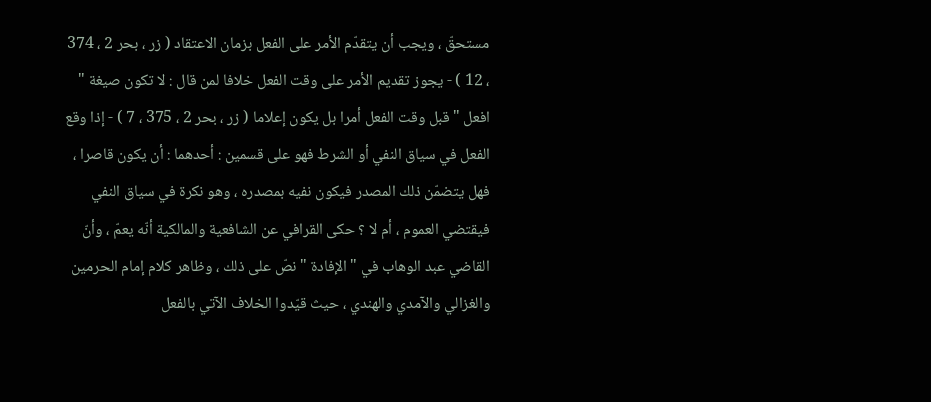مستحقّ ، ويجب أن يتقدّم الأمر على الفعل بزمان الاعتقاد ( زر ، بحر 2 ، 374 ، 12 ) - يجوز تقديم الأمر على وقت الفعل خلافا لمن قال : لا تكون صيغة " افعل " قبل وقت الفعل أمرا بل يكون إعلاما ( زر ، بحر 2 ، 375 ، 7 ) - إذا وقع الفعل في سياق النفي أو الشرط فهو على قسمين : أحدهما : أن يكون قاصرا ، فهل يتضمّن ذلك المصدر فيكون نفيه بمصدره ، وهو نكرة في سياق النفي فيقتضي العموم ، أم لا ؟ حكى القرافي عن الشافعية والمالكية أنّه يعمّ ، وأنّ القاضي عبد الوهاب في " الإفادة " نصّ على ذلك ، وظاهر كلام إمام الحرمين والغزالي والآمدي والهندي ، حيث قيّدوا الخلاف الآتي بالفعل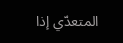المتعدّي إذا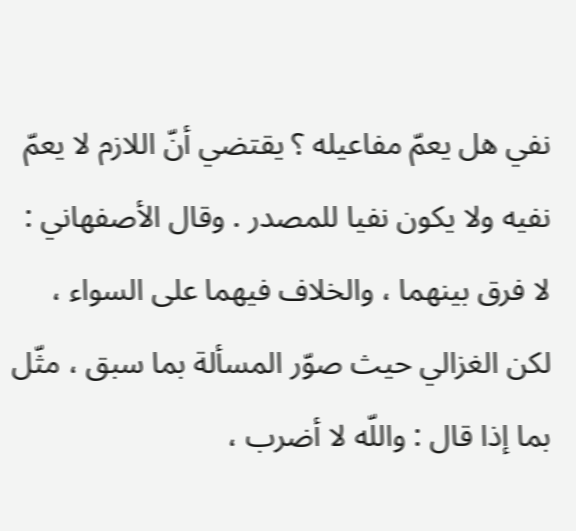نفي هل يعمّ مفاعيله ؟ يقتضي أنّ اللازم لا يعمّ نفيه ولا يكون نفيا للمصدر . وقال الأصفهاني : لا فرق بينهما ، والخلاف فيهما على السواء ، لكن الغزالي حيث صوّر المسألة بما سبق ، مثّل بما إذا قال : واللّه لا أضرب ،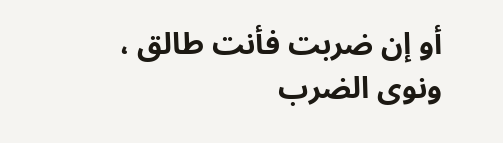أو إن ضربت فأنت طالق ، ونوى الضرب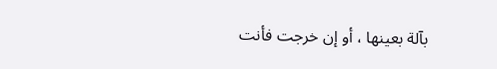بآلة بعينها ، أو إن خرجت فأنت